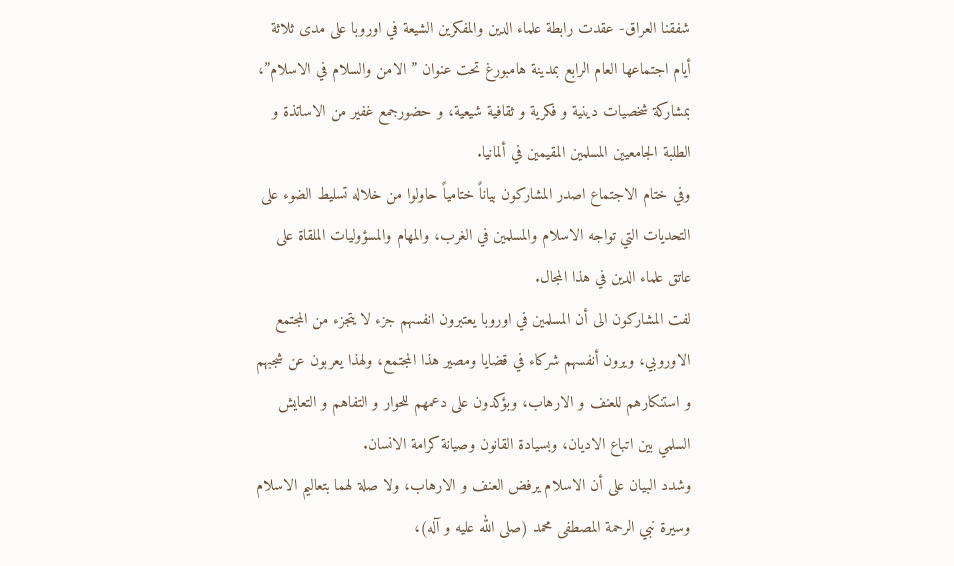شفقنا العراق- عقدت رابطة علماء الدين والمفكرين الشيعة في اوروبا على مدى ثلاثة أيام اجتماعها العام الرابع بمدينة هامبورغ تحت عنوان ” الامن والسلام في الاسلام”، بمشاركة شخصيات دينية و فكرية و ثقافية شيعية، و حضورجمع غفير من الاساتذة و الطلبة الجامعيين المسلمين المقيمين في ألمانيا.
وفي ختام الاجتماع اصدر المشاركون بياناً ختامياً حاولوا من خلاله تسليط الضوء على التحديات التي تواجه الاسلام والمسلمين في الغرب، والمهام والمسؤوليات الملقاة على عاتق علماء الدين في هذا المجال.
لفت المشاركون الى أن المسلمين في اوروبا يعتبرون انفسهم جزء لا يتجزء من المجتمع الاوروبي، ويرون أنفسهم شركاء في قضايا ومصير هذا المجتمع، ولهذا يعربون عن شجبهم و استنكارهم للعنف و الارهاب، وبؤكدون على دعمهم للحوار و التفاهم و التعايش السلمي بين اتباع الاديان، وبسيادة القانون وصيانة كرامة الانسان.
وشدد البيان على أن الاسلام يرفض العنف و الارهاب، ولا صلة لهما بتعاليم الاسلام وسيرة نبي الرحمة المصطفى محمد (صلى الله عليه و آله)،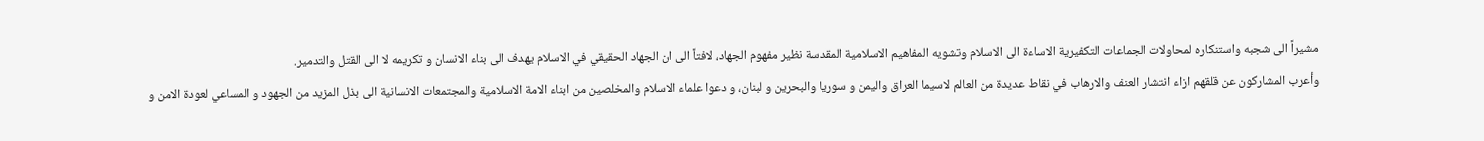مشيراً الى شجبه واستنكاره لمحاولات الجماعات التكفيرية الاساءة الى الاسلام وتشويه المفاهيم الاسلامية المقدسة نظير مفهوم الجهاد، لافتاً الى ان الجهاد الحقيقي في الاسلام يهدف الى بناء الانسان و تكريمه لا الى القتل والتدمير.
وأعرب المشاركون عن قلقهم ازاء انتشار العنف والارهاب في نقاط عديدة من العالم لاسيما العراق واليمن و سوريا والبحرين و لبنان، و دعوا علماء الاسلام والمخلصين من ابناء الامة الاسلامية والمجتمعات الانسانية الى بذل المزيد من الجهود و المساعي لعودة الامن و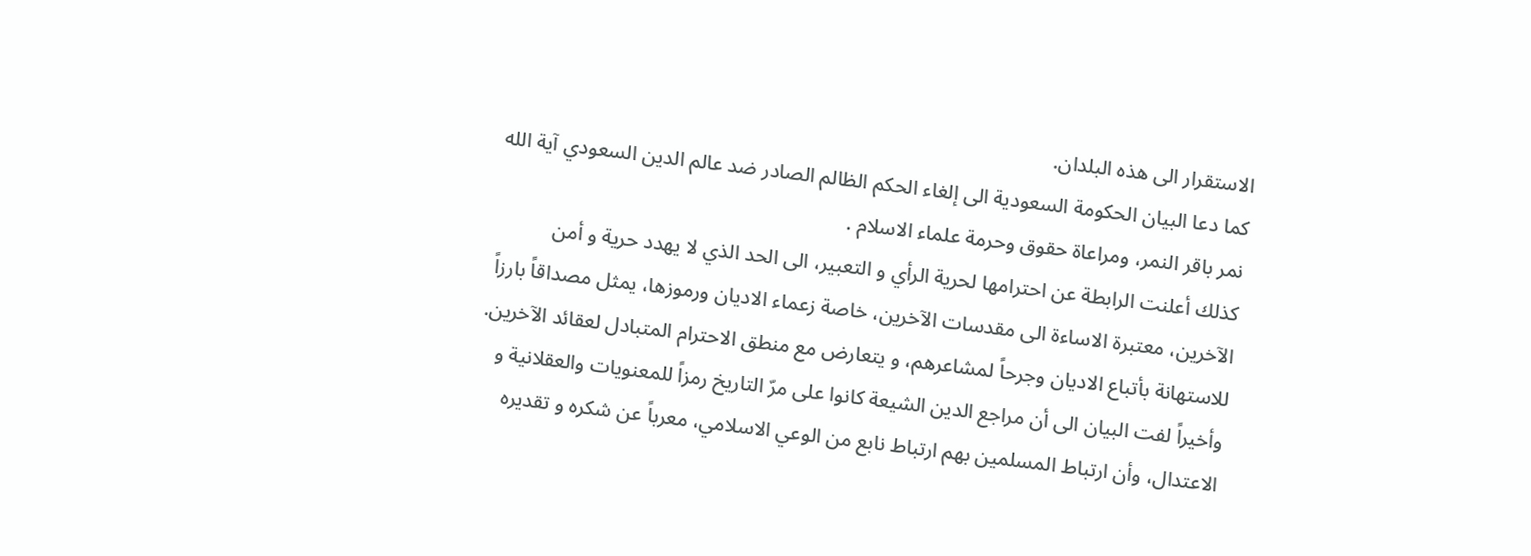الاستقرار الى هذه البلدان.
كما دعا البيان الحكومة السعودية الى إلغاء الحكم الظالم الصادر ضد عالم الدين السعودي آية الله نمر باقر النمر، ومراعاة حقوق وحرمة علماء الاسلام .
كذلك أعلنت الرابطة عن احترامها لحرية الرأي و التعبير، الى الحد الذي لا يهدد حرية و أمن الآخرين، معتبرة الاساءة الى مقدسات الآخرين، خاصة زعماء الاديان ورموزها، يمثل مصداقاً بارزاً للاستهانة بأتباع الاديان وجرحاً لمشاعرهم، و يتعارض مع منطق الاحترام المتبادل لعقائد الآخرين.
وأخيراً لفت البيان الى أن مراجع الدين الشيعة كانوا على مرّ التاريخ رمزاً للمعنويات والعقلانية و الاعتدال، وأن ارتباط المسلمين بهم ارتباط نابع من الوعي الاسلامي، معرباً عن شكره و تقديره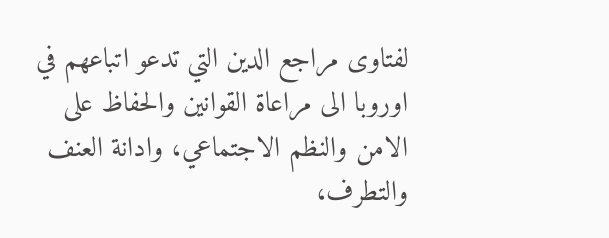لفتاوى مراجع الدين التي تدعو اتباعهم في اوروبا الى مراعاة القوانين والحفاظ على الامن والنظم الاجتماعي، وادانة العنف والتطرف،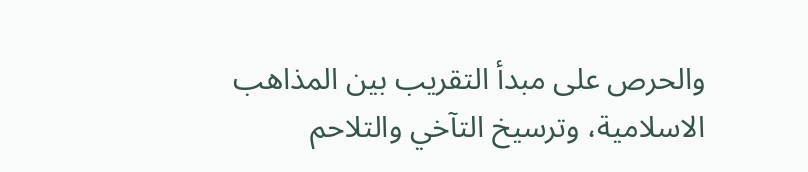والحرص على مبدأ التقريب بين المذاهب الاسلامية، وترسيخ التآخي والتلاحم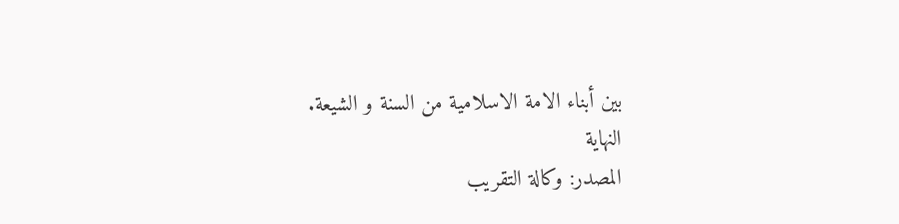بين أبناء الامة الاسلامية من السنة و الشيعة.
النهایة
المصدر: وکالة التقریب